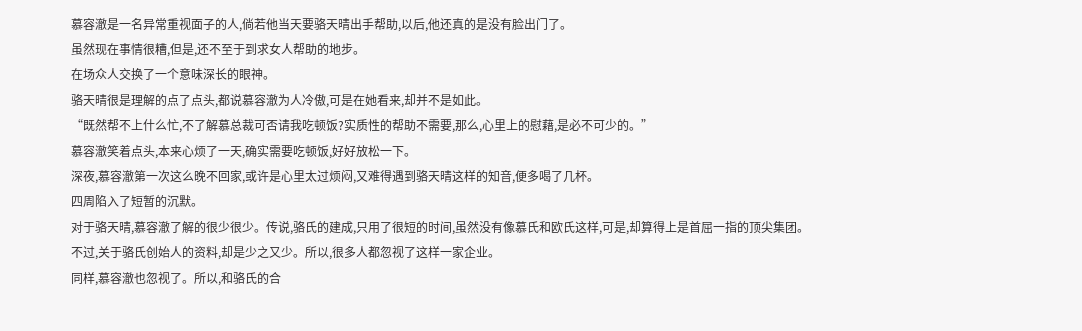慕容澈是一名异常重视面子的人,倘若他当天要骆天晴出手帮助,以后,他还真的是没有脸出门了。
虽然现在事情很糟,但是,还不至于到求女人帮助的地步。
在场众人交换了一个意味深长的眼神。
骆天晴很是理解的点了点头,都说慕容澈为人冷傲,可是在她看来,却并不是如此。
“既然帮不上什么忙,不了解慕总裁可否请我吃顿饭?实质性的帮助不需要,那么,心里上的慰藉,是必不可少的。”
慕容澈笑着点头,本来心烦了一天,确实需要吃顿饭,好好放松一下。
深夜,慕容澈第一次这么晚不回家,或许是心里太过烦闷,又难得遇到骆天晴这样的知音,便多喝了几杯。
四周陷入了短暂的沉默。
对于骆天晴,慕容澈了解的很少很少。传说,骆氏的建成,只用了很短的时间,虽然没有像慕氏和欧氏这样,可是,却算得上是首屈一指的顶尖集团。
不过,关于骆氏创始人的资料,却是少之又少。所以,很多人都忽视了这样一家企业。
同样,慕容澈也忽视了。所以,和骆氏的合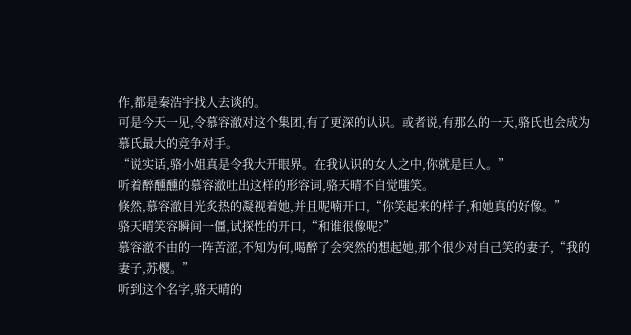作,都是秦浩宇找人去谈的。
可是今天一见,令慕容澈对这个集团,有了更深的认识。或者说,有那么的一天,骆氏也会成为慕氏最大的竞争对手。
“说实话,骆小姐真是令我大开眼界。在我认识的女人之中,你就是巨人。”
听着醉醺醺的慕容澈吐出这样的形容词,骆天晴不自觉嗤笑。
倏然,慕容澈目光炙热的凝视着她,并且呢喃开口,“你笑起来的样子,和她真的好像。”
骆天晴笑容瞬间一僵,试探性的开口,“和谁很像呢?”
慕容澈不由的一阵苦涩,不知为何,喝醉了会突然的想起她,那个很少对自己笑的妻子,“我的妻子,苏樱。”
听到这个名字,骆天晴的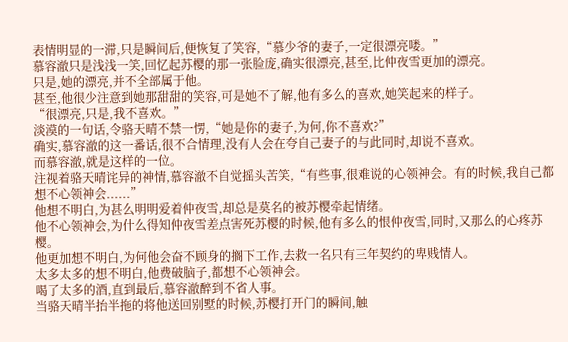表情明显的一滞,只是瞬间后,便恢复了笑容,“慕少爷的妻子,一定很漂亮喽。”
慕容澈只是浅浅一笑,回忆起苏樱的那一张脸庞,确实很漂亮,甚至,比仲夜雪更加的漂亮。
只是,她的漂亮,并不全部属于他。
甚至,他很少注意到她那甜甜的笑容,可是她不了解,他有多么的喜欢,她笑起来的样子。
“很漂亮,只是,我不喜欢。”
淡漠的一句话,令骆天晴不禁一愣,“她是你的妻子,为何,你不喜欢?”
确实,慕容澈的这一番话,很不合情理,没有人会在夸自己妻子的与此同时,却说不喜欢。
而慕容澈,就是这样的一位。
注视着骆天晴诧异的神情,慕容澈不自觉摇头苦笑,“有些事,很难说的心领神会。有的时候,我自己都想不心领神会......”
他想不明白,为甚么明明爱着仲夜雪,却总是莫名的被苏樱牵起情绪。
他不心领神会,为什么得知仲夜雪差点害死苏樱的时候,他有多么的恨仲夜雪,同时,又那么的心疼苏樱。
他更加想不明白,为何他会奋不顾身的搁下工作,去救一名只有三年契约的卑贱情人。
太多太多的想不明白,他费破脑子,都想不心领神会。
喝了太多的酒,直到最后,慕容澈醉到不省人事。
当骆天晴半抬半拖的将他送回别墅的时候,苏樱打开门的瞬间,触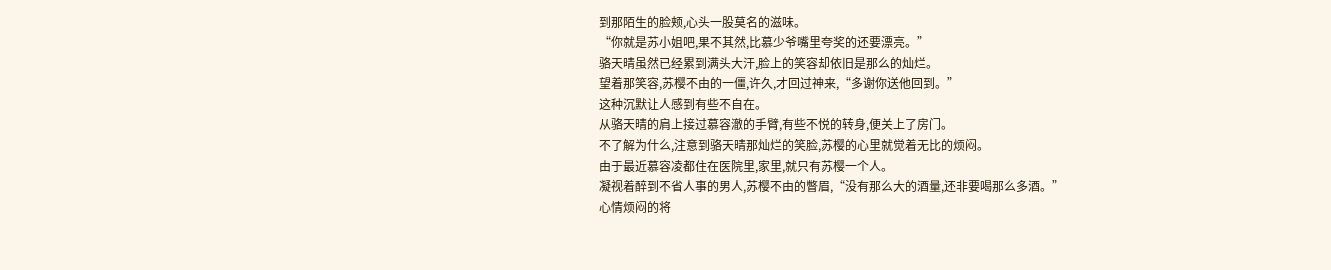到那陌生的脸颊,心头一股莫名的滋味。
“你就是苏小姐吧,果不其然,比慕少爷嘴里夸奖的还要漂亮。”
骆天晴虽然已经累到满头大汗,脸上的笑容却依旧是那么的灿烂。
望着那笑容,苏樱不由的一僵,许久,才回过神来,“多谢你送他回到。”
这种沉默让人感到有些不自在。
从骆天晴的肩上接过慕容澈的手臂,有些不悦的转身,便关上了房门。
不了解为什么,注意到骆天晴那灿烂的笑脸,苏樱的心里就觉着无比的烦闷。
由于最近慕容凌都住在医院里,家里,就只有苏樱一个人。
凝视着醉到不省人事的男人,苏樱不由的瞥眉,“没有那么大的酒量,还非要喝那么多酒。”
心情烦闷的将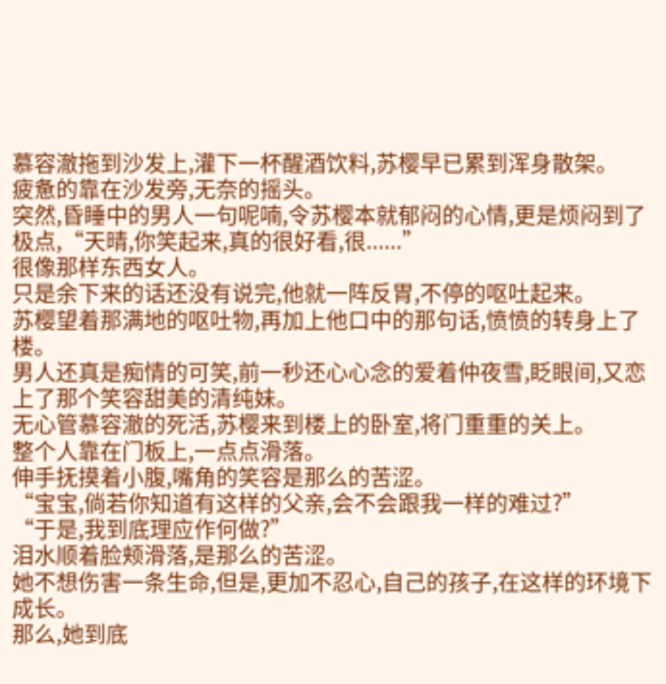慕容澈拖到沙发上,灌下一杯醒酒饮料,苏樱早已累到浑身散架。
疲惫的靠在沙发旁,无奈的摇头。
突然,昏睡中的男人一句呢喃,令苏樱本就郁闷的心情,更是烦闷到了极点,“天晴,你笑起来,真的很好看,很......”
很像那样东西女人。
只是余下来的话还没有说完,他就一阵反胃,不停的呕吐起来。
苏樱望着那满地的呕吐物,再加上他口中的那句话,愤愤的转身上了楼。
男人还真是痴情的可笑,前一秒还心心念的爱着仲夜雪,眨眼间,又恋上了那个笑容甜美的清纯妹。
无心管慕容澈的死活,苏樱来到楼上的卧室,将门重重的关上。
整个人靠在门板上,一点点滑落。
伸手抚摸着小腹,嘴角的笑容是那么的苦涩。
“宝宝,倘若你知道有这样的父亲,会不会跟我一样的难过?”
“于是,我到底理应作何做?”
泪水顺着脸颊滑落,是那么的苦涩。
她不想伤害一条生命,但是,更加不忍心,自己的孩子,在这样的环境下成长。
那么,她到底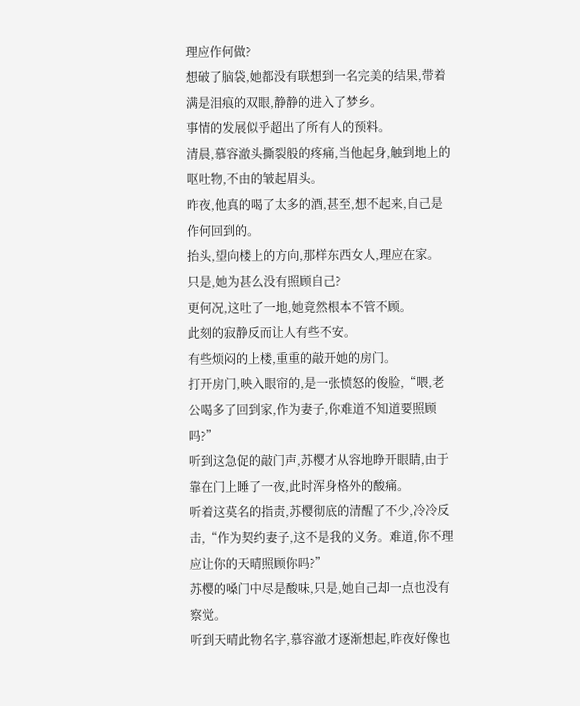理应作何做?
想破了脑袋,她都没有联想到一名完美的结果,带着满是泪痕的双眼,静静的进入了梦乡。
事情的发展似乎超出了所有人的预料。
清晨,慕容澈头撕裂般的疼痛,当他起身,触到地上的呕吐物,不由的皱起眉头。
昨夜,他真的喝了太多的酒,甚至,想不起来,自己是作何回到的。
抬头,望向楼上的方向,那样东西女人,理应在家。
只是,她为甚么没有照顾自己?
更何况,这吐了一地,她竟然根本不管不顾。
此刻的寂静反而让人有些不安。
有些烦闷的上楼,重重的敲开她的房门。
打开房门,映入眼帘的,是一张愤怒的俊脸,“喂,老公喝多了回到家,作为妻子,你难道不知道要照顾吗?”
听到这急促的敲门声,苏樱才从容地睁开眼睛,由于靠在门上睡了一夜,此时浑身格外的酸痛。
听着这莫名的指责,苏樱彻底的清醒了不少,冷冷反击,“作为契约妻子,这不是我的义务。难道,你不理应让你的天晴照顾你吗?”
苏樱的嗓门中尽是酸味,只是,她自己却一点也没有察觉。
听到天晴此物名字,慕容澈才逐渐想起,昨夜好像也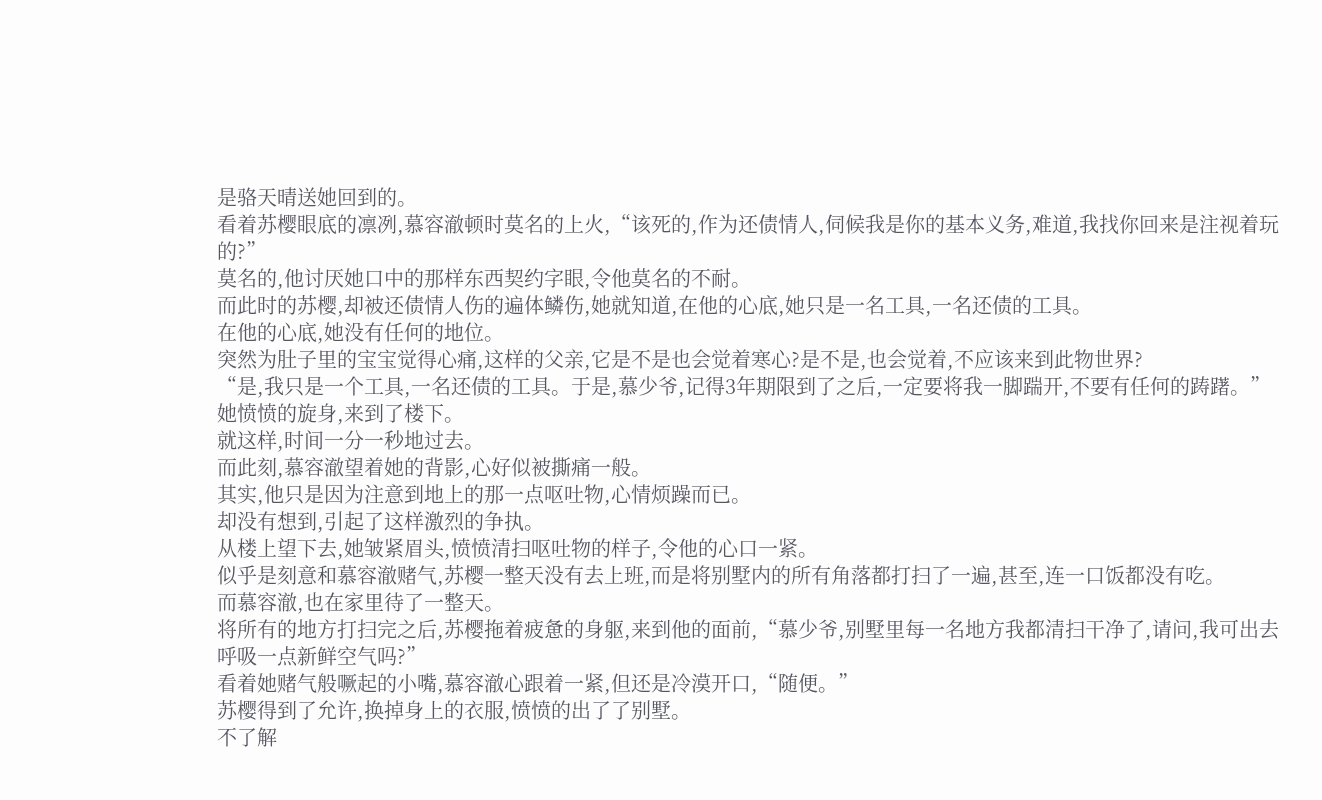是骆天晴送她回到的。
看着苏樱眼底的凛冽,慕容澈顿时莫名的上火,“该死的,作为还债情人,伺候我是你的基本义务,难道,我找你回来是注视着玩的?”
莫名的,他讨厌她口中的那样东西契约字眼,令他莫名的不耐。
而此时的苏樱,却被还债情人伤的遍体鳞伤,她就知道,在他的心底,她只是一名工具,一名还债的工具。
在他的心底,她没有任何的地位。
突然为肚子里的宝宝觉得心痛,这样的父亲,它是不是也会觉着寒心?是不是,也会觉着,不应该来到此物世界?
“是,我只是一个工具,一名还债的工具。于是,慕少爷,记得3年期限到了之后,一定要将我一脚踹开,不要有任何的踌躇。”
她愤愤的旋身,来到了楼下。
就这样,时间一分一秒地过去。
而此刻,慕容澈望着她的背影,心好似被撕痛一般。
其实,他只是因为注意到地上的那一点呕吐物,心情烦躁而已。
却没有想到,引起了这样激烈的争执。
从楼上望下去,她皱紧眉头,愤愤清扫呕吐物的样子,令他的心口一紧。
似乎是刻意和慕容澈赌气,苏樱一整天没有去上班,而是将别墅内的所有角落都打扫了一遍,甚至,连一口饭都没有吃。
而慕容澈,也在家里待了一整天。
将所有的地方打扫完之后,苏樱拖着疲惫的身躯,来到他的面前,“慕少爷,别墅里每一名地方我都清扫干净了,请问,我可出去呼吸一点新鲜空气吗?”
看着她赌气般噘起的小嘴,慕容澈心跟着一紧,但还是冷漠开口,“随便。”
苏樱得到了允许,换掉身上的衣服,愤愤的出了了别墅。
不了解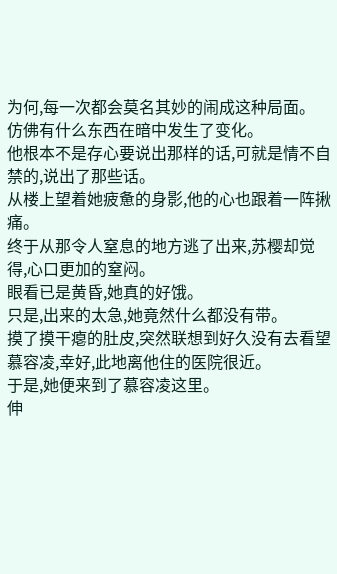为何,每一次都会莫名其妙的闹成这种局面。
仿佛有什么东西在暗中发生了变化。
他根本不是存心要说出那样的话,可就是情不自禁的,说出了那些话。
从楼上望着她疲惫的身影,他的心也跟着一阵揪痛。
终于从那令人窒息的地方逃了出来,苏樱却觉得,心口更加的窒闷。
眼看已是黄昏,她真的好饿。
只是,出来的太急,她竟然什么都没有带。
摸了摸干瘪的肚皮,突然联想到好久没有去看望慕容凌,幸好,此地离他住的医院很近。
于是,她便来到了慕容凌这里。
伸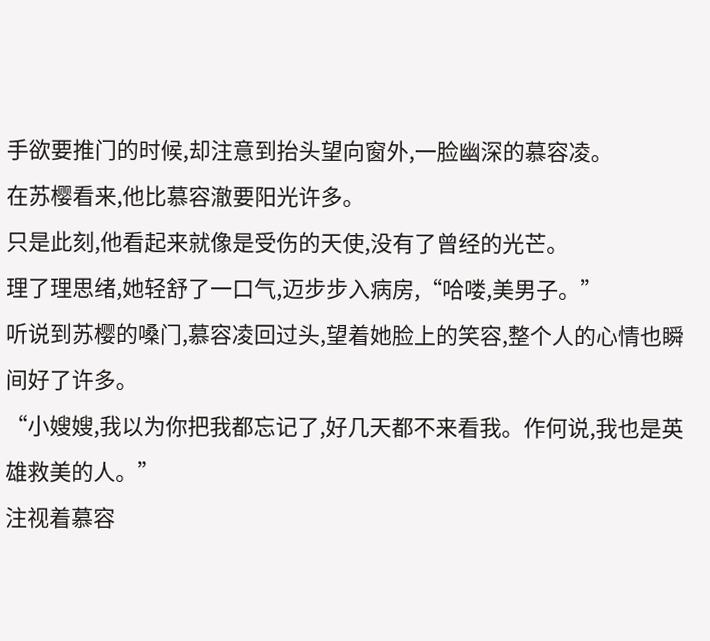手欲要推门的时候,却注意到抬头望向窗外,一脸幽深的慕容凌。
在苏樱看来,他比慕容澈要阳光许多。
只是此刻,他看起来就像是受伤的天使,没有了曾经的光芒。
理了理思绪,她轻舒了一口气,迈步步入病房,“哈喽,美男子。”
听说到苏樱的嗓门,慕容凌回过头,望着她脸上的笑容,整个人的心情也瞬间好了许多。
“小嫂嫂,我以为你把我都忘记了,好几天都不来看我。作何说,我也是英雄救美的人。”
注视着慕容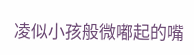凌似小孩般微嘟起的嘴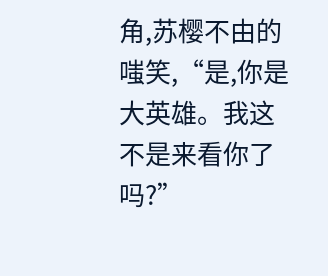角,苏樱不由的嗤笑,“是,你是大英雄。我这不是来看你了吗?”